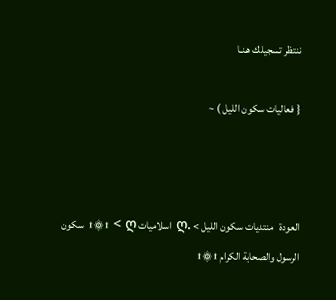ننتظر تسجيلك هـنـا

{ فعاليات سكون الليل ) ~



العودة   منتديات سكون الليل > .ღ اسلاميات ღ > ۩۞۩ سكون الرسول والصحابة الكرام ۩۞۩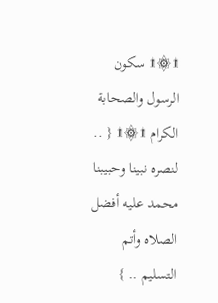۩۞۩ سكون الرسول والصحابة الكرام ۩۞۩ { .. لنصره نبينا وحبيبنا محمد عليه أفضل الصلاه وأتم التسليم .. }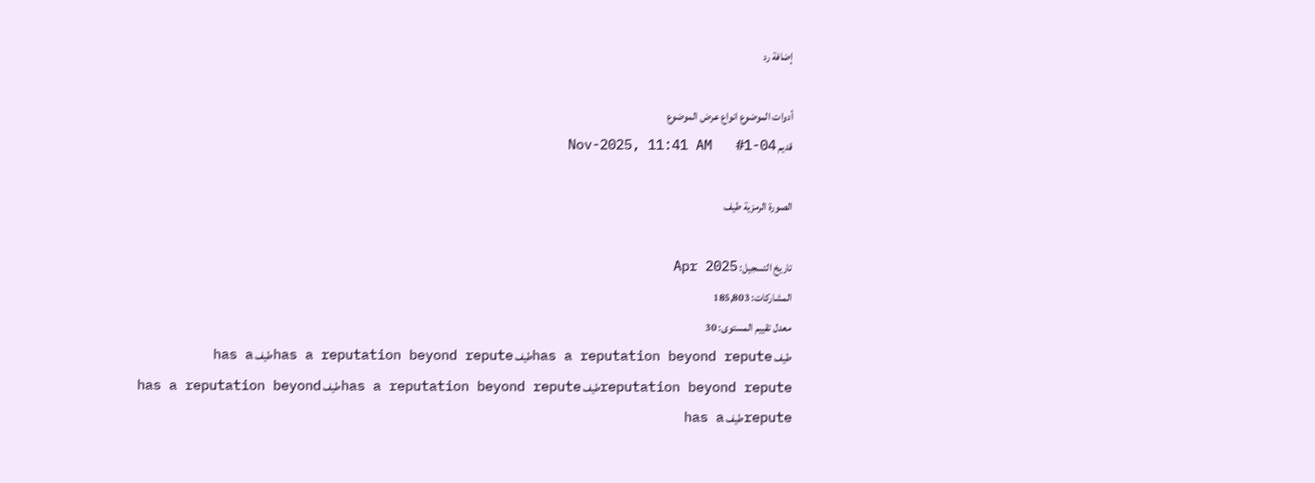إضافة رد

أدوات الموضوع انواع عرض الموضوع
قديم 04-Nov-2025, 11:41 AM   #1

الصورة الرمزية طيف

تاريخ التسجيل: Apr 2025
المشاركات: 185,803
معدل تقييم المستوى: 30
طيف has a reputation beyond reputeطيف has a reputation beyond reputeطيف has a reputation beyond reputeطيف has a reputation beyond reputeطيف has a reputation beyond reputeطيف has a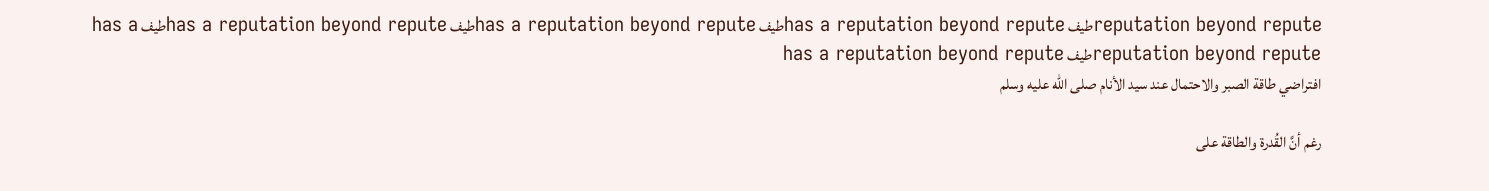reputation beyond reputeطيف has a reputation beyond reputeطيف has a reputation beyond reputeطيف has a reputation beyond reputeطيف has a reputation beyond reputeطيف has a reputation beyond repute
افتراضي طاقة الصبر والاحتمال عند سيد الأنام صلى الله عليه وسلم

رغم أنَّ القُدرة والطاقة على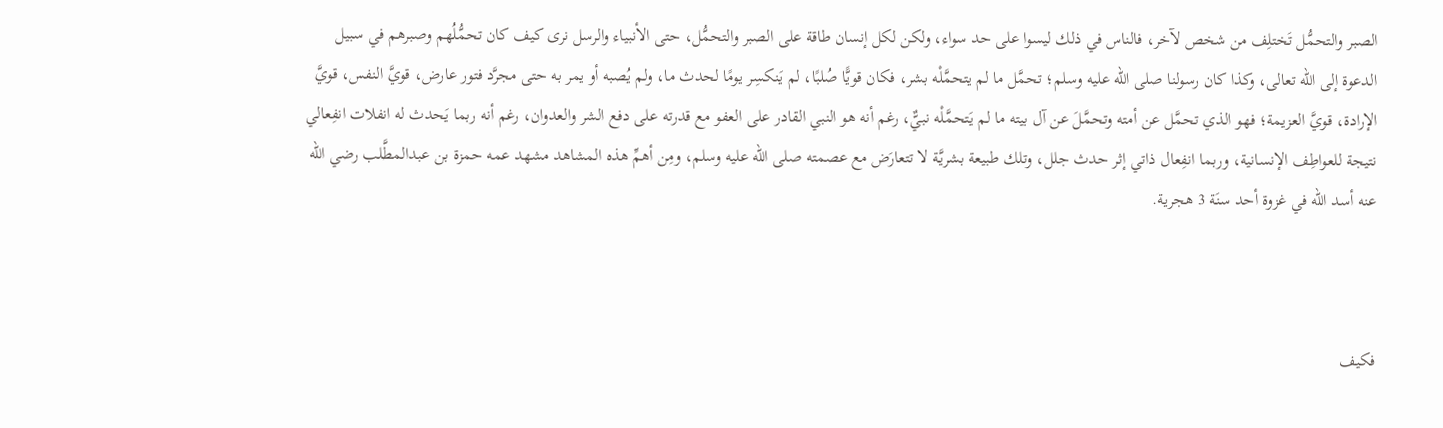الصبر والتحمُّل تَختلِف من شخص لآخر، فالناس في ذلك ليسوا على حد سواء، ولكن لكل إنسان طاقة على الصبر والتحمُّل، حتى الأنبياء والرسل نرى كيف كان تحمُّلُهم وصبرهم في سبيل الدعوة إلى الله تعالى، وكذا كان رسولنا صلى الله عليه وسلم؛ تحمَّل ما لم يتحمَّلْه بشر، فكان قويًّا صُلبًا، لم يَنكسِر يومًا لحدث ما، ولم يُصبه أو يمر به حتى مجرَّد فتور عارض، قويَّ النفس، قويَّ الإرادة، قويَّ العزيمة؛ فهو الذي تحمَّل عن أمته وتحمَّلَ عن آل بيته ما لم يَتحمَّلْه نبيٌّ، رغم أنه هو النبي القادر على العفو مع قدرته على دفع الشر والعدوان، رغم أنه ربما يَحدث له انفلات انفِعالي نتيجة للعواطِف الإنسانية، وربما انفِعال ذاتي إثر حدث جلل، وتلك طبيعة بشريَّة لا تتعارَض مع عصمته صلى الله عليه وسلم، ومِن أهمِّ هذه المشاهد مشهد عمه حمزة بن عبدالمطَّلب رضي الله عنه أسد الله في غزوة أحد سنَة 3 هجرية.



فكيف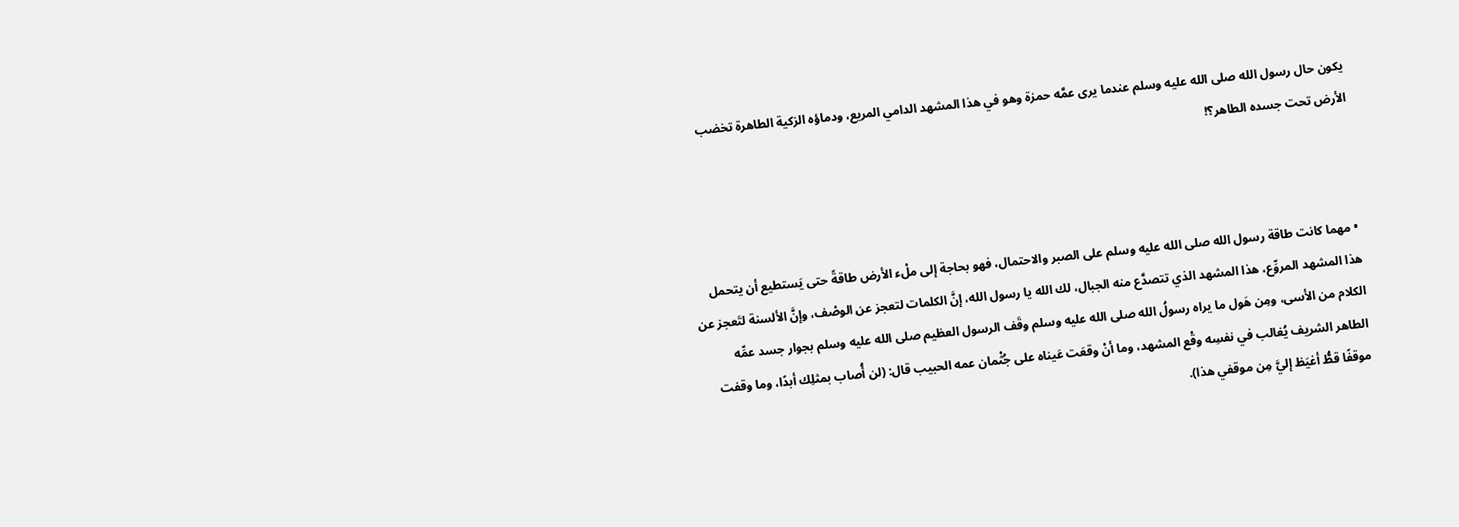يكون حال رسول الله صلى الله عليه وسلم عندما يرى عمَّه حمزة وهو في هذا المشهد الدامي المريع، ودماؤه الزكية الطاهرة تخضب الأرض تحت جسده الطاهر؟!



• مهما كانت طاقة رسول الله صلى الله عليه وسلم على الصبر والاحتمال، فهو بحاجة إلى ملْء الأرض طاقةً حتى يَستطيع أن يتحمل هذا المشهد المروِّع، هذا المشهد الذي تتصدَّع منه الجبال، لك الله يا رسول الله، إنَّ الكلمات لتعجز عن الوصْف، وإنَّ الألسنة لتَعجز عن الكلام من الأسى، ومِن هَول ما يراه رسولُ الله صلى الله عليه وسلم وقَف الرسول العظيم صلى الله عليه وسلم بجوار جسد عمِّه الطاهر الشريف يُغالب في نفسِه وقْع المشهد، وما أنْ وقعَت عَيناه على جُثْمان عمه الحبيب قال: (لن أُصاب بمثلِك أبدًا، وما وقفت موقفًا قطُّ أغيَظ إليَّ مِن موقفي هذا).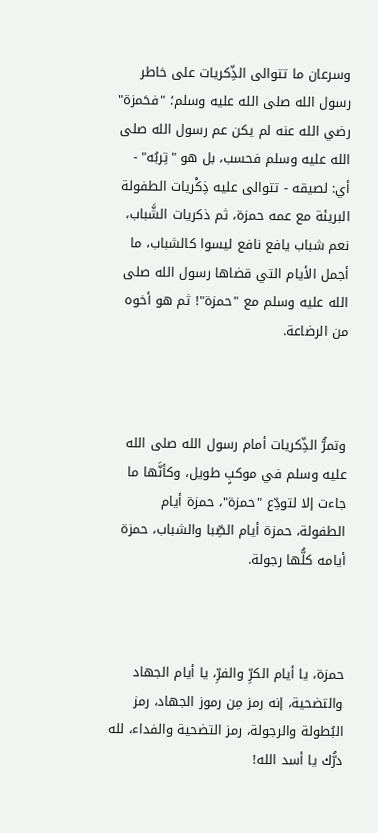وسرعان ما تتوالى الذِّكريات على خاطر رسول الله صلى الله عليه وسلم؛ "فحَمزة" رضي الله عنه لم يكن عم رسول الله صلى الله عليه وسلم فحسب، بل هو "تِربُه" - أي: لصيقه - تتوالى عليه ذِكْريات الطفولة البريئة مع عمه حمزة، ثم ذكريات الشَّباب، نعم شباب يافع نافع ليسوا كالشباب، ما أجمل الأيام التي قضاها رسول الله صلى الله عليه وسلم مع "حمزة"! ثم هو أخوه من الرضاعة.



وتمرُّ الذِّكريات أمام رسول الله صلى الله عليه وسلم في موكبٍ طويل، وكأنَّها ما جاءت إلا لتودِّع "حمزة"، حمزة أيام الطفولة، حمزة أيام الصِّبا والشباب، حمزة أيامه كلُّها رجولة.



حمزة، يا أيام الكرِّ والفرِّ، يا أيام الجهاد والتضحية، إنه رمز مِن رموز الجهاد، رمز البُطولة والرجولة، رمز التضحية والفداء، لله درُّك يا أسد الله!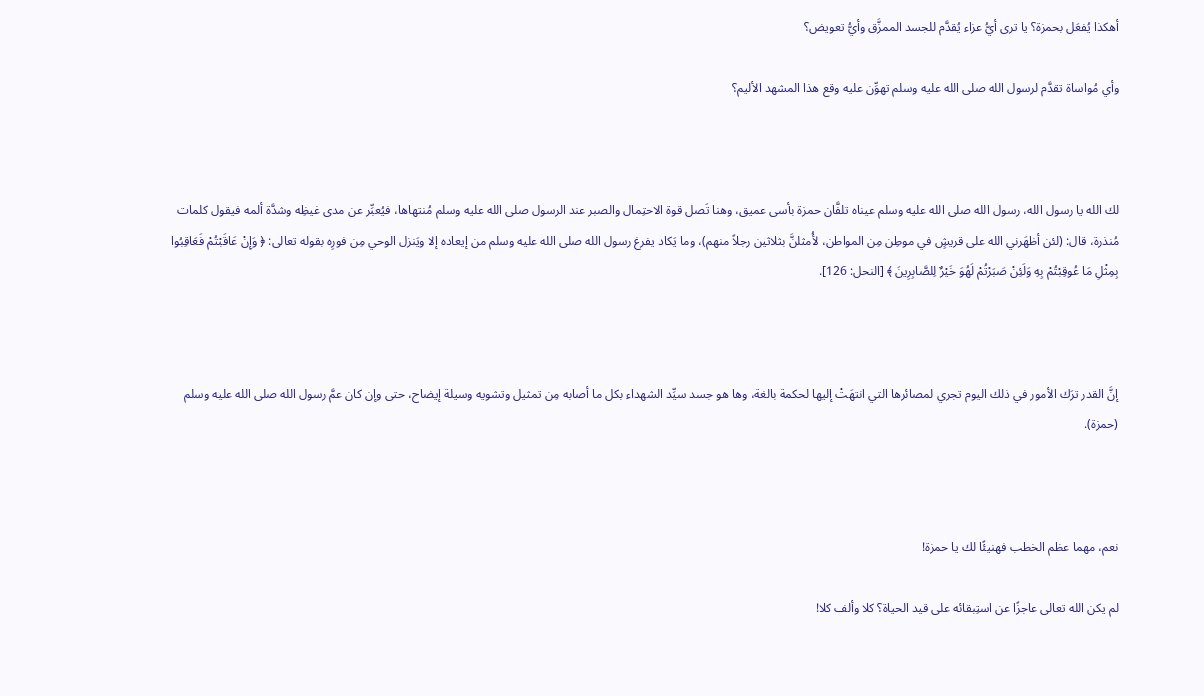أهكذا يُفعَل بحمزة؟ يا ترى أيُّ عزاء يُقدَّم للجسد الممزَّق وأيُّ تعويض؟

وأي مُواساة تقدَّم لرسول الله صلى الله عليه وسلم تهوِّن عليه وقع هذا المشهد الأليم؟



لك الله يا رسول الله، رسول الله صلى الله عليه وسلم عيناه تلفَّان حمزة بأسى عميق، وهنا تَصل قوة الاحتِمال والصبر عند الرسول صلى الله عليه وسلم مُنتهاها، فيُعبِّر عن مدى غيظِه وشدَّة ألمه فيقول كلمات مُنذرة، قال: (لئن أظهَرني الله على قريشٍ في موطِن مِن المواطن، لأُمثلنَّ بثلاثين رجلاً منهم)، وما يَكاد يفرغ رسول الله صلى الله عليه وسلم من إيعاده إلا ويَنزل الوحي مِن فورِه بقوله تعالى: ﴿ وَإِنْ عَاقَبْتُمْ فَعَاقِبُوا بِمِثْلِ مَا عُوقِبْتُمْ بِهِ وَلَئِنْ صَبَرْتُمْ لَهُوَ خَيْرٌ لِلصَّابِرِينَ ﴾ [النحل: 126].



إنَّ القدر ترَك الأمور في ذلك اليوم تجري لمصائرها التي انتهَتْ إليها لحكمة بالغة، وها هو جسد سيِّد الشهداء بكل ما أصابه مِن تمثيل وتشويه وسيلة إيضاح، حتى وإن كان عمَّ رسول الله صلى الله عليه وسلم (حمزة).



نعم، مهما عظم الخطب فهنيئًا لك يا حمزة!

لم يكن الله تعالى عاجزًا عن استِبقائه على قيد الحياة؟ كلا وألف كلا!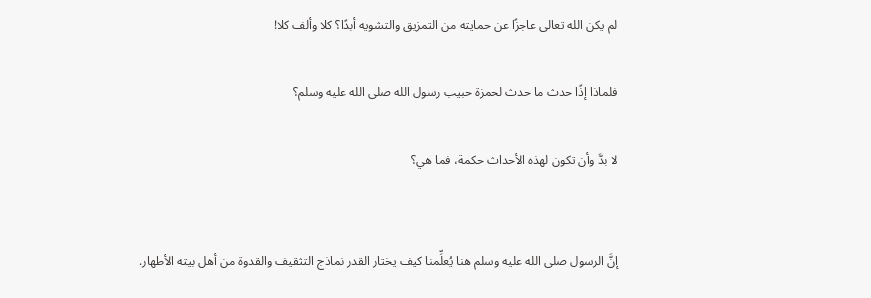لم يكن الله تعالى عاجزًا عن حمايته من التمزيق والتشويه أبدًا؟ كلا وألف كلا!

فلماذا إذًا حدث ما حدث لحمزة حبيب رسول الله صلى الله عليه وسلم؟

لا بدَّ وأن تكون لهذه الأحداث حكمة، فما هي؟


إنَّ الرسول صلى الله عليه وسلم هنا يُعلِّمنا كيف يختار القدر نماذج التثقيف والقدوة من أهل بيته الأطهار.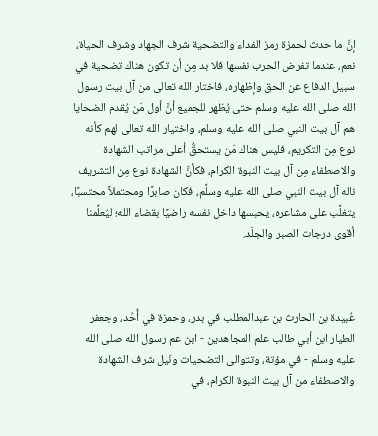إنَّ ما حدث لحمزة رمز الفداء والتضحية شرف الجهاد وشرف الحياة، نعم، عندما تفرض الحرب نفسها فلا بد مِن أن تكون هناك تضحية في سبيل الدفاع عن الحق وإظهاره، فاختار الله تعالى من آل بيت رسول الله صلى الله عليه وسلم حتى يُظهر للجميع أنَّ أول مَن يُقدم الضحايا هم آل بيت النبي صلى الله عليه وسلم، واختيار الله تعالى لهم كأنه نوع مِن التكريم، فليس هناك مَن يستحقُّ أعلى مراتب الشهادة والاصطفاء مِن آل بيت النبوة الكرام، فكأنَّ الشهادة نوع مِن التشريف ناله آل بيت النبي صلى الله عليه وسلَّم، فكان صابرًا ومحتملاً محتسبًا، يتغلَّب على مشاعره، يحبسها داخل نفسه راضيًا بقضاء الله؛ ليُعلِّمنا أقوى درجات الصبر والجلَد.



عُبيدة بن الحارث بن عبدالمطلب في بدر، وحمزة في أُحُد، وجعفر الطيار ابن أبي طالب علم المجاهدين - ابن عم رسول الله صلى الله عليه وسلم - في مؤتة، وتتوالى التضحيات ونَيل شرف الشهادة والاصطفاء من آل بيت النبوة الكرام، في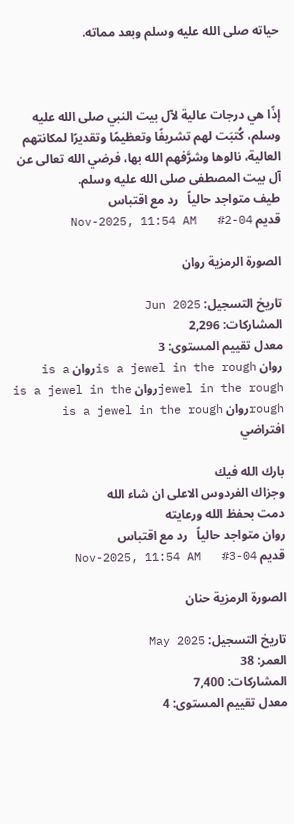حياته صلى الله عليه وسلم وبعد مماته.



إذًا هي درجات عالية لآل بيت النبي صلى الله عليه وسلم، كُتبَت لهم تشريفًا وتعظيمًا وتقديرًا لمكانتهم العالية، نالوها وشرَّفهم الله بها، فرضي الله تعالى عن آل بيت المصطفى صلى الله عليه وسلم.
طيف متواجد حالياً   رد مع اقتباس
قديم 04-Nov-2025, 11:54 AM   #2

الصورة الرمزية روان

تاريخ التسجيل: Jun 2025
المشاركات: 2,296
معدل تقييم المستوى: 3
روان is a jewel in the roughروان is a jewel in the roughروان is a jewel in the roughروان is a jewel in the rough
افتراضي

بارك الله فيك
وجزاك الفردوس الاعلى ان شاء الله
دمت بحفظ الله ورعايته
روان متواجد حالياً   رد مع اقتباس
قديم 04-Nov-2025, 11:54 AM   #3

الصورة الرمزية حنان

تاريخ التسجيل: May 2025
العمر: 38
المشاركات: 7,400
معدل تقييم المستوى: 4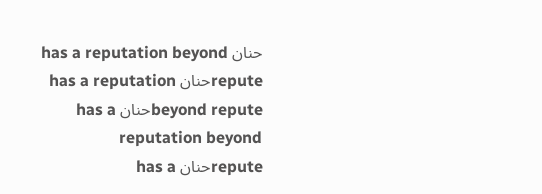حنان has a reputation beyond reputeحنان has a reputation beyond reputeحنان has a reputation beyond reputeحنان has a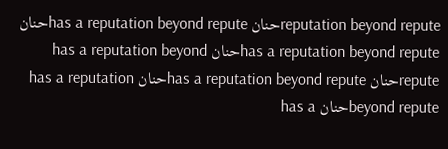reputation beyond reputeحنان has a reputation beyond reputeحنان has a reputation beyond reputeحنان has a reputation beyond reputeحنان has a reputation beyond reputeحنان has a reputation beyond reputeحنان has a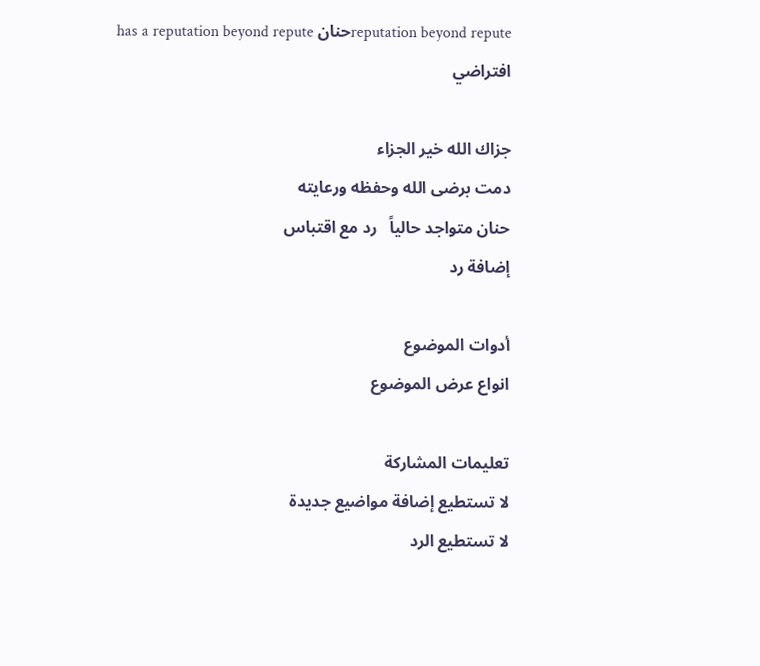reputation beyond reputeحنان has a reputation beyond repute
افتراضي

جزاك الله خير الجزاء
دمت برضى الله وحفظه ورعايته
حنان متواجد حالياً   رد مع اقتباس
إضافة رد

أدوات الموضوع
انواع عرض الموضوع

تعليمات المشاركة
لا تستطيع إضافة مواضيع جديدة
لا تستطيع الرد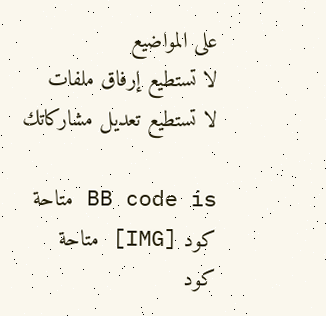على المواضيع
لا تستطيع إرفاق ملفات
لا تستطيع تعديل مشاركاتك

BB code is متاحة
كود [IMG] متاحة
كود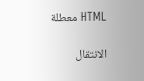HTML معطلة

الانتقال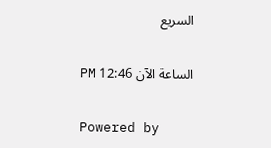السريع


الساعة الآن 12:46 PM


Powered by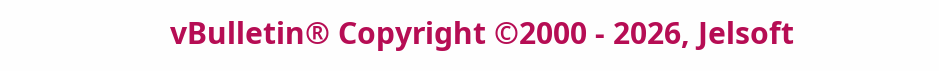vBulletin® Copyright ©2000 - 2026, Jelsoft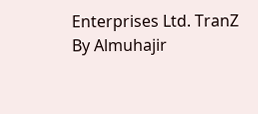Enterprises Ltd. TranZ By Almuhajir